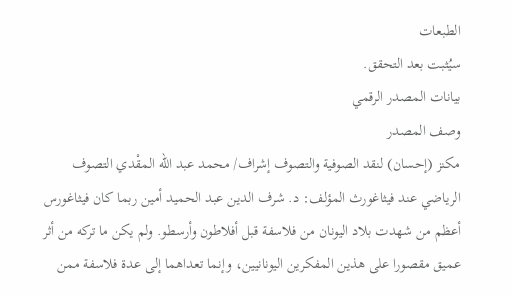الطبعات
سيُثبت بعد التحقق.
بيانات المصدر الرقمي
وصف المصدر
مكنز (إحسان) لنقد الصوفية والتصوف إشراف/ محمد عبد الله المقْدي التصوف الرياضي عند فيثاغورث المؤلف: د. شرف الدين عبد الحميد أمين ربما كان فيثاغورس أعظم من شهدت بلاد اليونان من فلاسفة قبل أفلاطون وأرسطو. ولم يكن ما تركه من أثر عميق مقصورا على هذين المفكرين اليونانيين، وإنما تعداهما إلى عدة فلاسفة ممن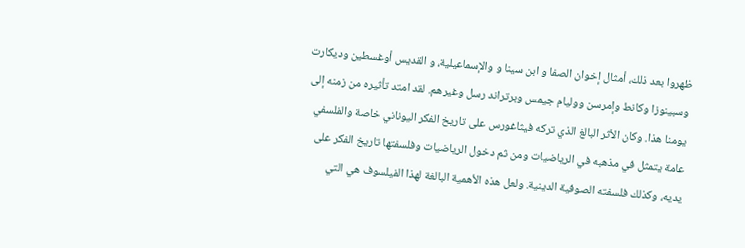ظهروا بعد ذلك، أمثال إخوان الصفا و ابن سينا و والإسماعيلية، و القديس أوغسطين وديكارت وسبينوزا وكانط وإمرسن ووليام جيمس وبرتراند رسل وغيرهم. لقد امتد تأثيره من زمنه إلى يومنا هذا. وكان الأثر البالغ الذي تركه فيثاغورس على تاريخ الفكر اليوناني خاصة والفلسفي عامة يتمثل في مذهبه في الرياضيات ومن ثم دخول الرياضيات وفلسفتها تاريخ الفكر على يديه، وكذلك فلسفته الصوفية الدينية. ولعل هذه الأهمية البالغة لهذا الفيلسوف هي التي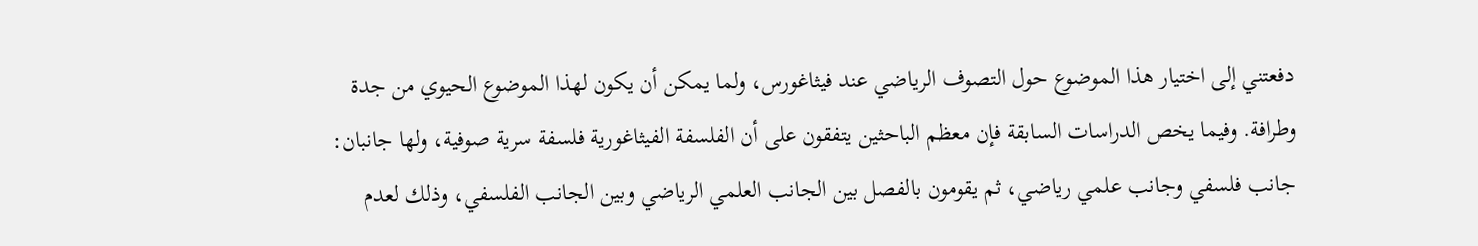دفعتني إلى اختيار هذا الموضوع حول التصوف الرياضي عند فيثاغورس، ولما يمكن أن يكون لهذا الموضوع الحيوي من جدة وطرافة. وفيما يخص الدراسات السابقة فإن معظم الباحثين يتفقون على أن الفلسفة الفيثاغورية فلسفة سرية صوفية، ولها جانبان: جانب فلسفي وجانب علمي رياضي، ثم يقومون بالفصل بين الجانب العلمي الرياضي وبين الجانب الفلسفي، وذلك لعدم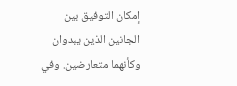إمكان التوفيق بين الجانين الذين يبدوان وكأنهما متعارضين. وفي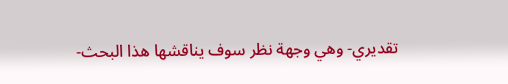تقديري- وهي وجهة نظر سوف يناقشها هذا البحث-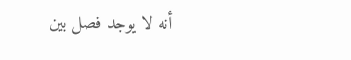أنه لا يوجد فصل بين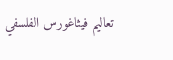تعاليم فيثاغورس الفلسفي